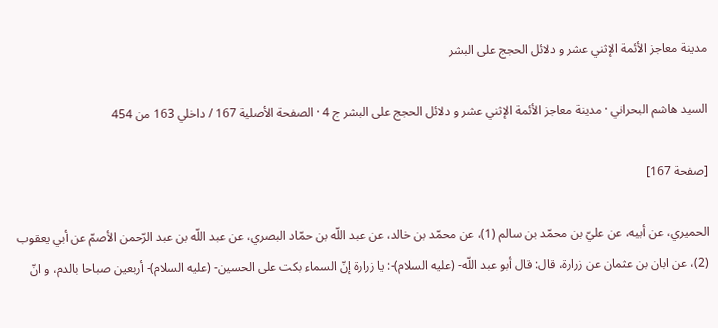مدينة معاجز الأئمة الإثني عشر و دلائل الحجج على البشر

السيد هاشم البحراني · مدينة معاجز الأئمة الإثني عشر و دلائل الحجج على البشر ج 4 · الصفحة الأصلية 167 / داخلي 163 من 454

[صفحة 167]

الحميري، عن أبيه، عن عليّ بن محمّد بن سالم (1)، عن محمّد بن خالد، عن عبد اللّه بن حمّاد البصري، عن عبد اللّه بن عبد الرّحمن الأصمّ عن أبي يعقوب (2)، عن ابان بن عثمان عن زرارة، قال: قال أبو عبد اللّه- (عليه السلام)-: يا زرارة إنّ السماء بكت على الحسين- (عليه السلام)- أربعين صباحا بالدم، و انّ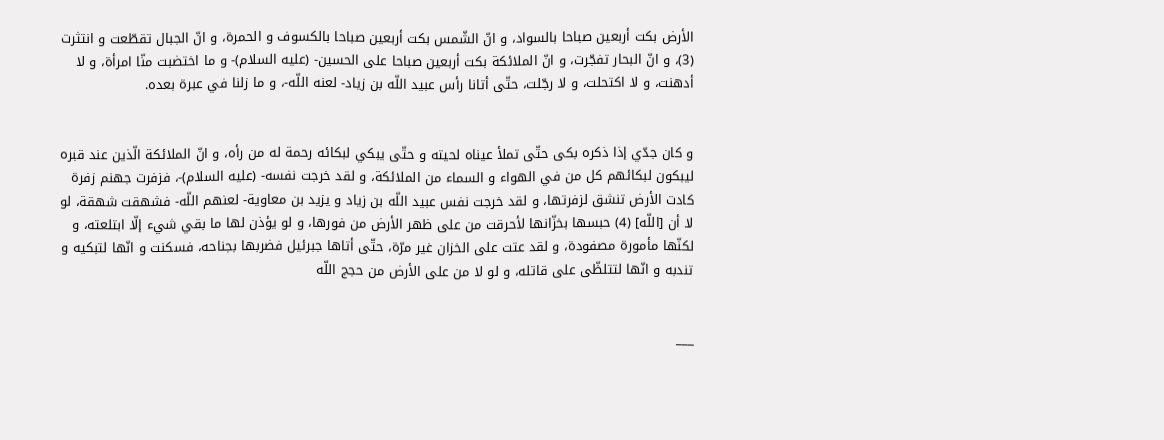الأرض بكت أربعين صباحا بالسواد، و انّ الشّمس بكت أربعين صباحا بالكسوف و الحمرة، و انّ الجبال تقطّعت و انتثرت (3)، و انّ البحار تفجّرت، و انّ الملائكة بكت أربعين صباحا على الحسين- (عليه السلام)- و ما اختضبت منّا امرأة، و لا أدهنت، و لا اكتحلت، و لا رجّلت، حتّى أتانا رأس عبيد اللّه بن زياد- لعنه اللّه-، و ما زلنا في عبرة بعده.


و كان جدّي إذا ذكره بكى حتّى تملأ عيناه لحيته و حتّى يبكي لبكائه رحمة له من رأه، و انّ الملائكة الّذين عند قبره ليبكون لبكائهم كل من في الهواء و السماء من الملائكة، و لقد خرجت نفسه- (عليه السلام)-، فزفرت جهنم زفرة كادت الأرض تنشق لزفرتها، و لقد خرجت نفس عبيد اللّه بن زياد و يزيد بن معاوية- لعنهم اللّه- فشهقت شهقة، لو لا أن [اللّه] (4) حبسها بخزّانها لأحرقت من على ظهر الأرض من فورها، و لو يؤذن لها ما بقي شيء إلّا ابتلعته، و لكنّها مأمورة مصفودة، و لقد عتت على الخزان غير مرّة، حتّى أتاها جبرئيل فضربها بجناحه، فسكنت و انّها لتبكيه و تندبه و انّها لتتلظّى على قاتله، و لو لا من على الأرض من حجج اللّه


___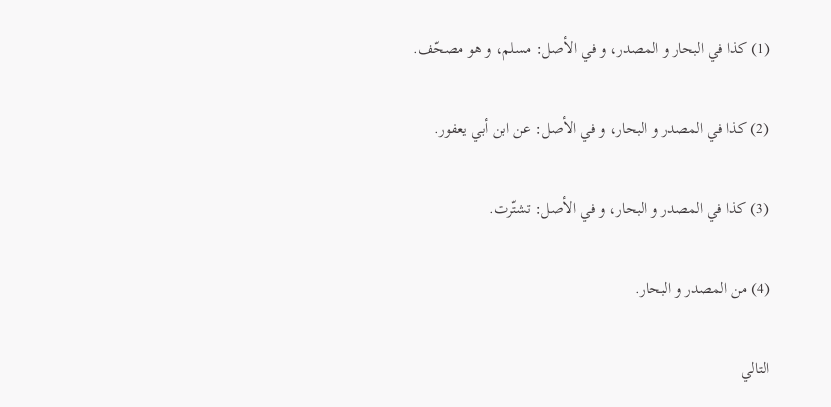(1) كذا في البحار و المصدر، و في الأصل: مسلم، و هو مصحّف.

(2) كذا في المصدر و البحار، و في الأصل: عن ابن أبي يعفور.

(3) كذا في المصدر و البحار، و في الأصل: تشتّرت.

(4) من المصدر و البحار.

التالي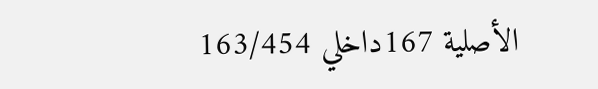الأصلية 167داخلي 163/454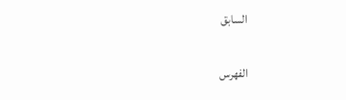السابق

الفهرس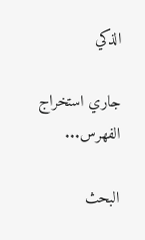الذكي

جاري استخراج الفهرس...

البحث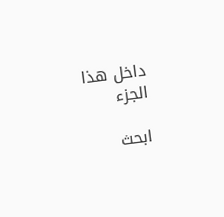داخل هذا الجزء

ابحث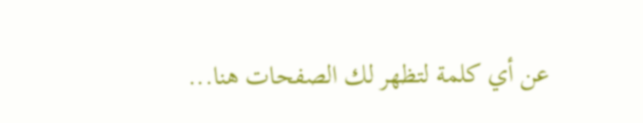عن أي كلمة لتظهر لك الصفحات هنا...